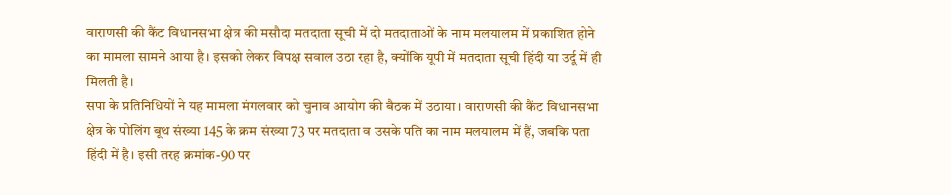वाराणसी की कैंट विधानसभा क्षेत्र की मसौदा मतदाता सूची में दो मतदाताओं के नाम मलयालम में प्रकाशित होने का मामला सामने आया है। इसको लेकर विपक्ष सवाल उठा रहा है, क्योंकि यूपी में मतदाता सूची हिंदी या उर्दू में ही मिलती है।
सपा के प्रतिनिधियों ने यह मामला मंगलवार को चुनाव आयोग की बैठक में उठाया। वाराणसी की कैंट विधानसभा क्षेत्र के पोलिंग बूथ संख्या 145 के क्रम संख्या 73 पर मतदाता व उसके पति का नाम मलयालम में हैं, जबकि पता हिंदी में है। इसी तरह क्रमांक-90 पर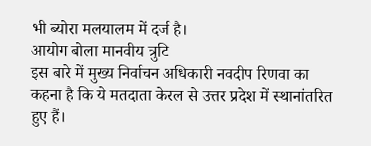भी ब्योरा मलयालम में दर्ज है।
आयोग बोला मानवीय त्रुटि
इस बारे में मुख्य निर्वाचन अधिकारी नवदीप रिणवा का कहना है कि ये मतदाता केरल से उत्तर प्रदेश में स्थानांतरित हुए हैं।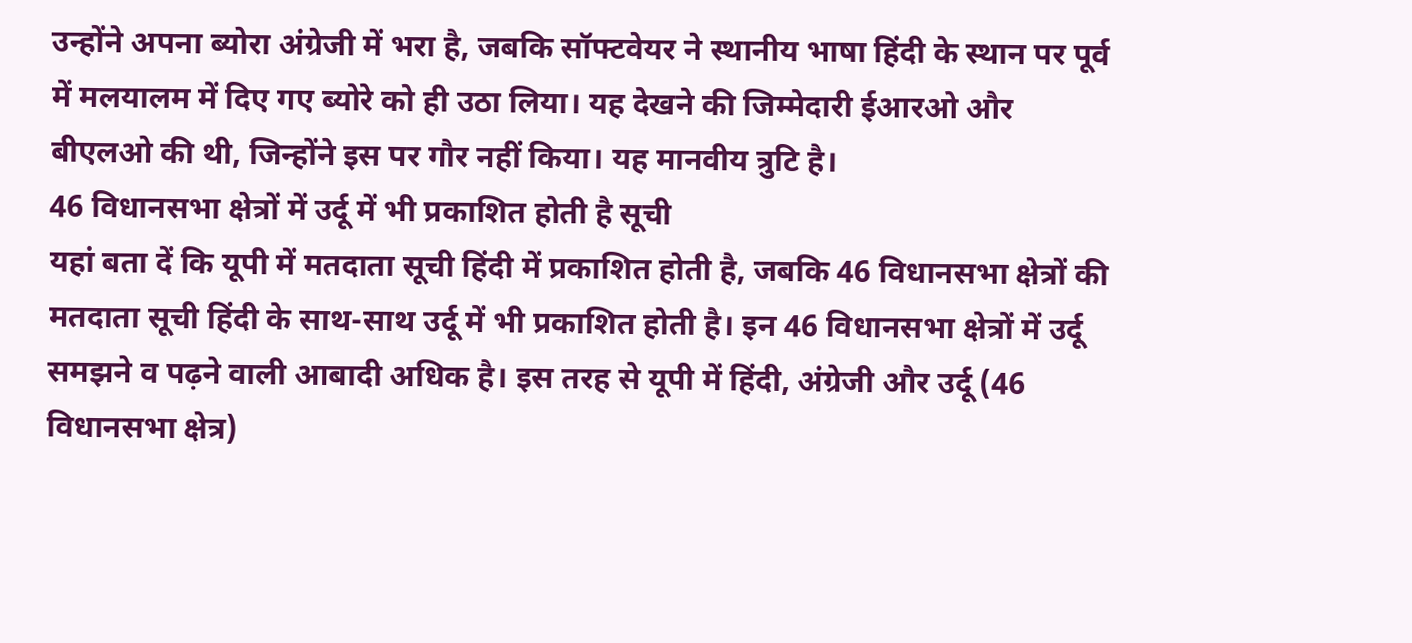उन्होंने अपना ब्योरा अंग्रेजी में भरा है, जबकि सॉफ्टवेयर ने स्थानीय भाषा हिंदी के स्थान पर पूर्व में मलयालम में दिए गए ब्योरे को ही उठा लिया। यह देखने की जिम्मेदारी ईआरओ और बीएलओ की थी, जिन्होंने इस पर गौर नहीं किया। यह मानवीय त्रुटि है।
46 विधानसभा क्षेत्रों में उर्दू में भी प्रकाशित होती है सूची
यहां बता दें कि यूपी में मतदाता सूची हिंदी में प्रकाशित होती है, जबकि 46 विधानसभा क्षेत्रों की मतदाता सूची हिंदी के साथ-साथ उर्दू में भी प्रकाशित होती है। इन 46 विधानसभा क्षेत्रों में उर्दू समझने व पढ़ने वाली आबादी अधिक है। इस तरह से यूपी में हिंदी, अंग्रेजी और उर्दू (46 विधानसभा क्षेत्र)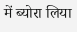में ब्योरा लिया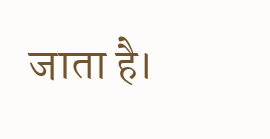जाता है।